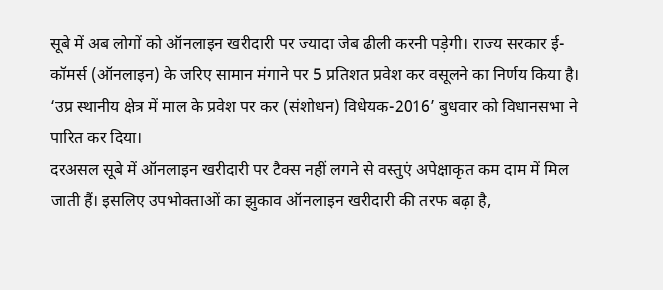सूबे में अब लोगों को ऑनलाइन खरीदारी पर ज्यादा जेब ढीली करनी पड़ेगी। राज्य सरकार ई-कॉमर्स (ऑनलाइन) के जरिए सामान मंगाने पर 5 प्रतिशत प्रवेश कर वसूलने का निर्णय किया है। ‘उप्र स्थानीय क्षेत्र में माल के प्रवेश पर कर (संशोधन) विधेयक-2016’ बुधवार को विधानसभा ने पारित कर दिया।
दरअसल सूबे में ऑनलाइन खरीदारी पर टैक्स नहीं लगने से वस्तुएं अपेक्षाकृत कम दाम में मिल जाती हैं। इसलिए उपभोक्ताओं का झुकाव ऑनलाइन खरीदारी की तरफ बढ़ा है,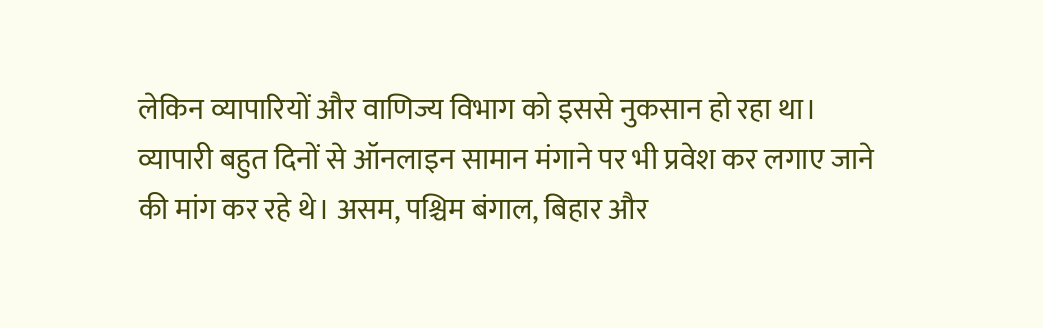लेकिन व्यापारियों और वाणिज्य विभाग को इससे नुकसान हो रहा था।
व्यापारी बहुत दिनों से ऑनलाइन सामान मंगाने पर भी प्रवेश कर लगाए जाने की मांग कर रहे थे। असम, पश्चिम बंगाल, बिहार और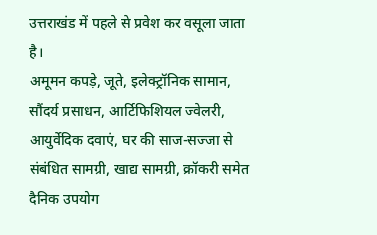उत्तराखंड में पहले से प्रवेश कर वसूला जाता है।
अमूमन कपड़े, जूते, इलेक्ट्रॉनिक सामान, सौंदर्य प्रसाधन, आर्टिफिशियल ज्वेलरी, आयुर्वेदिक दवाएं, घर की साज-सज्जा से संबंधित सामग्री, खाद्य सामग्री, क्रॉकरी समेत दैनिक उपयोग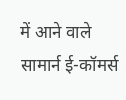में आने वाले सामार्न ई-कॉमर्स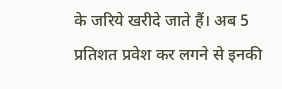के जरिये खरीदे जाते हैं। अब 5 प्रतिशत प्रवेश कर लगने से इनकी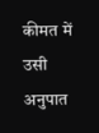कीमत में उसी अनुपात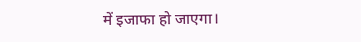में इजाफा हो जाएगा।